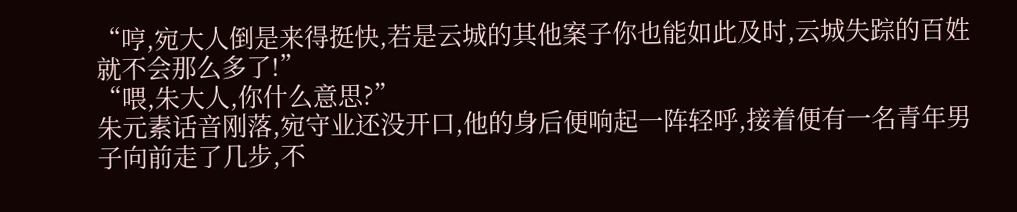“哼,宛大人倒是来得挺快,若是云城的其他案子你也能如此及时,云城失踪的百姓就不会那么多了!”
“喂,朱大人,你什么意思?”
朱元素话音刚落,宛守业还没开口,他的身后便响起一阵轻呼,接着便有一名青年男子向前走了几步,不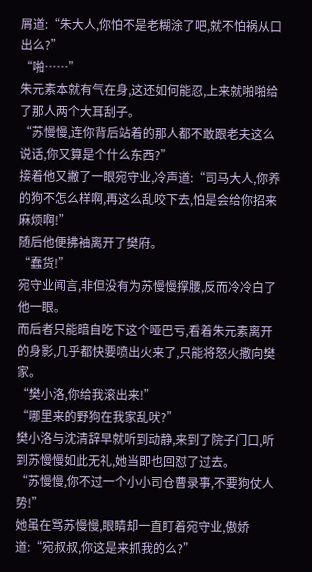屑道:“朱大人,你怕不是老糊涂了吧,就不怕祸从口出么?”
“啪……”
朱元素本就有气在身,这还如何能忍,上来就啪啪给了那人两个大耳刮子。
“苏慢慢,连你背后站着的那人都不敢跟老夫这么说话,你又算是个什么东西?”
接着他又撇了一眼宛守业,冷声道:“司马大人,你养的狗不怎么样啊,再这么乱咬下去,怕是会给你招来麻烦啊!”
随后他便拂袖离开了樊府。
“蠢货!”
宛守业闻言,非但没有为苏慢慢撑腰,反而冷冷白了他一眼。
而后者只能暗自吃下这个哑巴亏,看着朱元素离开的身影,几乎都快要喷出火来了,只能将怒火撒向樊家。
“樊小洛,你给我滚出来!”
“哪里来的野狗在我家乱吠?”
樊小洛与沈清辞早就听到动静,来到了院子门口,听到苏慢慢如此无礼,她当即也回怼了过去。
“苏慢慢,你不过一个小小司仓曹录事,不要狗仗人势!”
她虽在骂苏慢慢,眼睛却一直盯着宛守业,傲娇道:“宛叔叔,你这是来抓我的么?”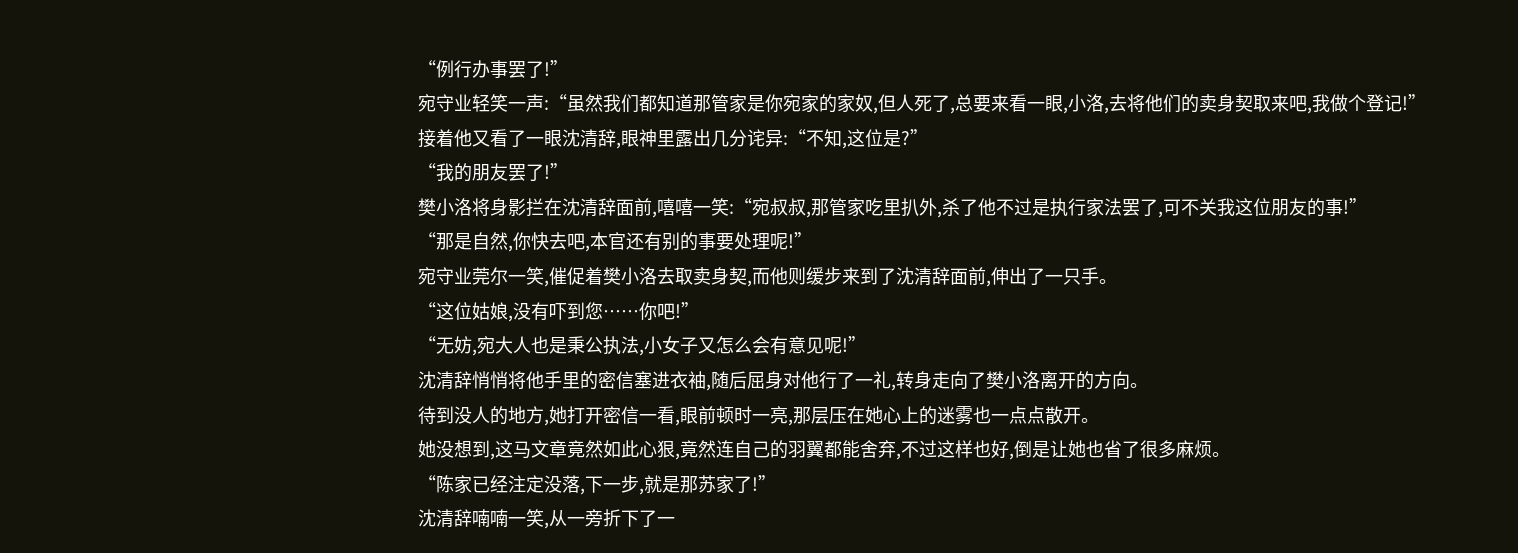“例行办事罢了!”
宛守业轻笑一声:“虽然我们都知道那管家是你宛家的家奴,但人死了,总要来看一眼,小洛,去将他们的卖身契取来吧,我做个登记!”
接着他又看了一眼沈清辞,眼神里露出几分诧异:“不知,这位是?”
“我的朋友罢了!”
樊小洛将身影拦在沈清辞面前,嘻嘻一笑:“宛叔叔,那管家吃里扒外,杀了他不过是执行家法罢了,可不关我这位朋友的事!”
“那是自然,你快去吧,本官还有别的事要处理呢!”
宛守业莞尔一笑,催促着樊小洛去取卖身契,而他则缓步来到了沈清辞面前,伸出了一只手。
“这位姑娘,没有吓到您……你吧!”
“无妨,宛大人也是秉公执法,小女子又怎么会有意见呢!”
沈清辞悄悄将他手里的密信塞进衣袖,随后屈身对他行了一礼,转身走向了樊小洛离开的方向。
待到没人的地方,她打开密信一看,眼前顿时一亮,那层压在她心上的迷雾也一点点散开。
她没想到,这马文章竟然如此心狠,竟然连自己的羽翼都能舍弃,不过这样也好,倒是让她也省了很多麻烦。
“陈家已经注定没落,下一步,就是那苏家了!”
沈清辞喃喃一笑,从一旁折下了一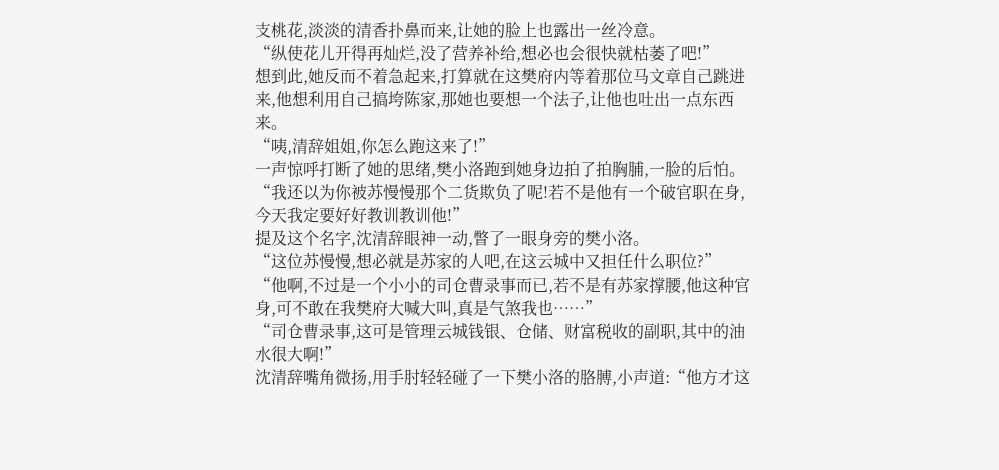支桃花,淡淡的清香扑鼻而来,让她的脸上也露出一丝冷意。
“纵使花儿开得再灿烂,没了营养补给,想必也会很快就枯萎了吧!”
想到此,她反而不着急起来,打算就在这樊府内等着那位马文章自己跳进来,他想利用自己搞垮陈家,那她也要想一个法子,让他也吐出一点东西来。
“咦,清辞姐姐,你怎么跑这来了!”
一声惊呼打断了她的思绪,樊小洛跑到她身边拍了拍胸脯,一脸的后怕。
“我还以为你被苏慢慢那个二货欺负了呢!若不是他有一个破官职在身,今天我定要好好教训教训他!”
提及这个名字,沈清辞眼神一动,瞥了一眼身旁的樊小洛。
“这位苏慢慢,想必就是苏家的人吧,在这云城中又担任什么职位?”
“他啊,不过是一个小小的司仓曹录事而已,若不是有苏家撑腰,他这种官身,可不敢在我樊府大喊大叫,真是气煞我也……”
“司仓曹录事,这可是管理云城钱银、仓储、财富税收的副职,其中的油水很大啊!”
沈清辞嘴角微扬,用手肘轻轻碰了一下樊小洛的胳膊,小声道:“他方才这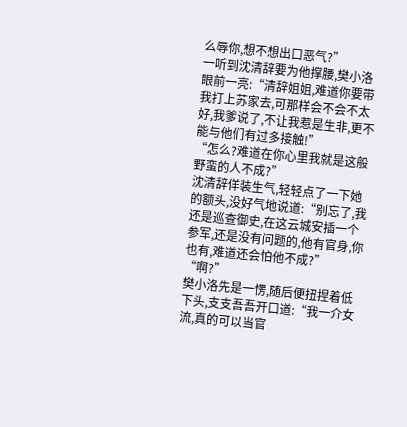么辱你,想不想出口恶气?”
一听到沈清辞要为他撑腰,樊小洛眼前一亮:“清辞姐姐,难道你要带我打上苏家去,可那样会不会不太好,我爹说了,不让我惹是生非,更不能与他们有过多接触!”
“怎么?难道在你心里我就是这般野蛮的人不成?”
沈清辞佯装生气,轻轻点了一下她的额头,没好气地说道:“别忘了,我还是巡查御史,在这云城安插一个参军,还是没有问题的,他有官身,你也有,难道还会怕他不成?”
“啊?”
樊小洛先是一愣,随后便扭捏着低下头,支支吾吾开口道:“我一介女流,真的可以当官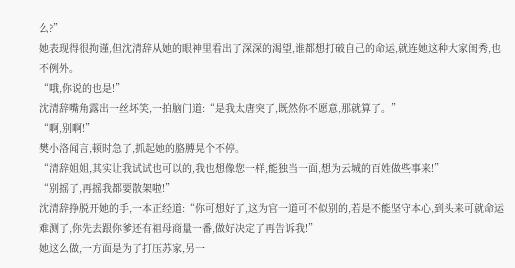么?”
她表现得很拘谨,但沈清辞从她的眼神里看出了深深的渴望,谁都想打破自己的命运,就连她这种大家闺秀,也不例外。
“哦,你说的也是!”
沈清辞嘴角露出一丝坏笑,一拍脑门道:“是我太唐突了,既然你不愿意,那就算了。”
“啊,别啊!”
樊小洛闻言,顿时急了,抓起她的胳膊晃个不停。
“清辞姐姐,其实让我试试也可以的,我也想像您一样,能独当一面,想为云城的百姓做些事来!”
“别摇了,再摇我都要散架啦!”
沈清辞挣脱开她的手,一本正经道:“你可想好了,这为官一道可不似别的,若是不能坚守本心,到头来可就命运难测了,你先去跟你爹还有祖母商量一番,做好决定了再告诉我!”
她这么做,一方面是为了打压苏家,另一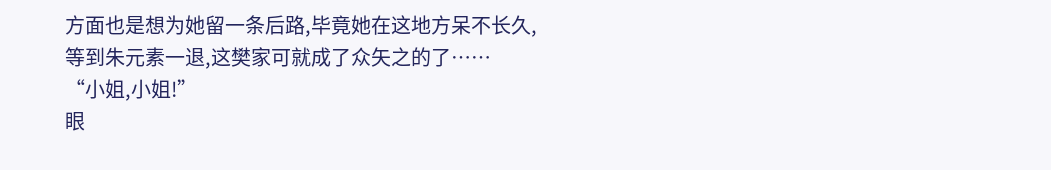方面也是想为她留一条后路,毕竟她在这地方呆不长久,等到朱元素一退,这樊家可就成了众矢之的了……
“小姐,小姐!”
眼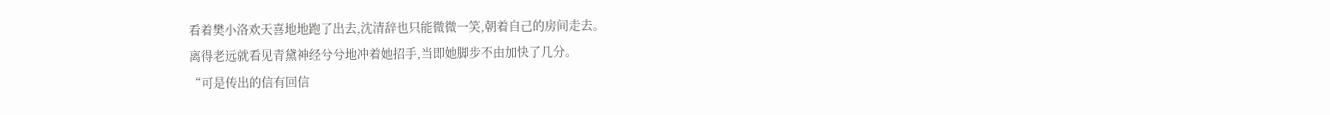看着樊小洛欢天喜地地跑了出去,沈清辞也只能微微一笑,朝着自己的房间走去。
离得老远就看见青黛神经兮兮地冲着她招手,当即她脚步不由加快了几分。
“可是传出的信有回信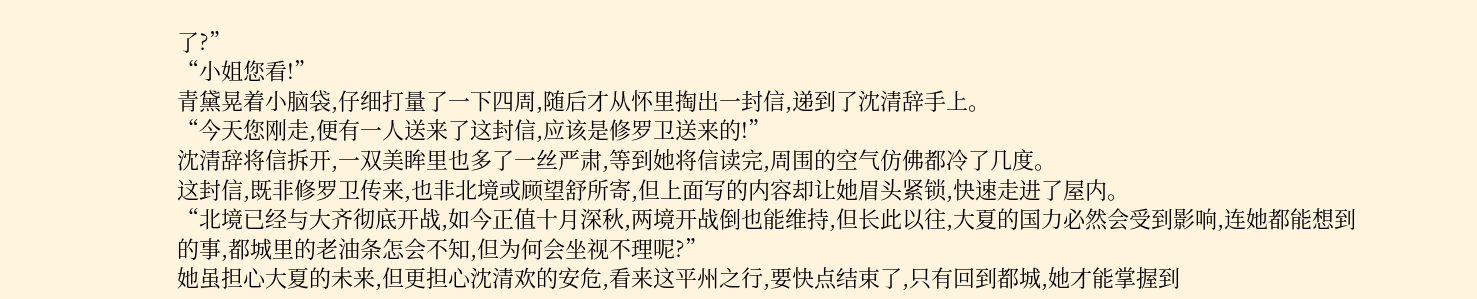了?”
“小姐您看!”
青黛晃着小脑袋,仔细打量了一下四周,随后才从怀里掏出一封信,递到了沈清辞手上。
“今天您刚走,便有一人送来了这封信,应该是修罗卫送来的!”
沈清辞将信拆开,一双美眸里也多了一丝严肃,等到她将信读完,周围的空气仿佛都冷了几度。
这封信,既非修罗卫传来,也非北境或顾望舒所寄,但上面写的内容却让她眉头紧锁,快速走进了屋内。
“北境已经与大齐彻底开战,如今正值十月深秋,两境开战倒也能维持,但长此以往,大夏的国力必然会受到影响,连她都能想到的事,都城里的老油条怎会不知,但为何会坐视不理呢?”
她虽担心大夏的未来,但更担心沈清欢的安危,看来这平州之行,要快点结束了,只有回到都城,她才能掌握到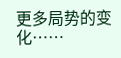更多局势的变化……